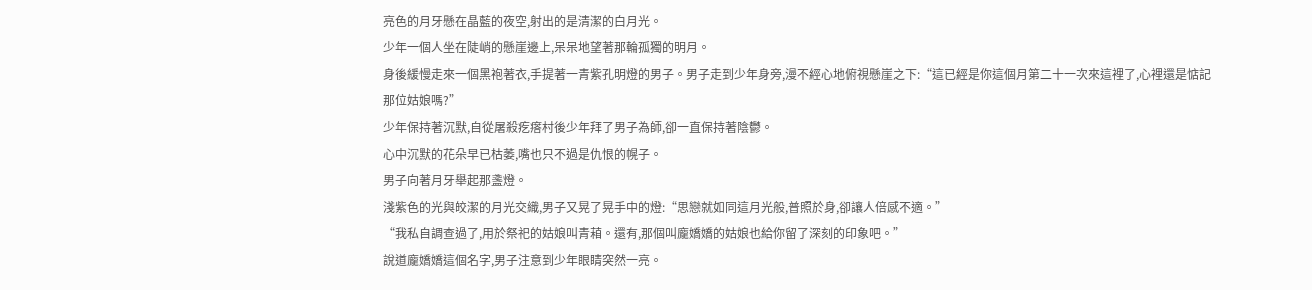亮色的月牙懸在晶藍的夜空,射出的是清潔的白月光。
少年一個人坐在陡峭的懸崖邊上,呆呆地望著那輪孤獨的明月。
身後緩慢走來一個黑袍著衣,手提著一青紫孔明燈的男子。男子走到少年身旁,漫不經心地俯視懸崖之下:“這已經是你這個月第二十一次來這裡了,心裡還是惦記那位姑娘嗎?”
少年保持著沉默,自從屠殺疙瘩村後少年拜了男子為師,卻一直保持著陰鬱。
心中沉默的花朵早已枯萎,嘴也只不過是仇恨的幌子。
男子向著月牙舉起那盞燈。
淺紫色的光與皎潔的月光交織,男子又晃了晃手中的燈:“思戀就如同這月光般,普照於身,卻讓人倍感不適。”
“我私自調查過了,用於祭祀的姑娘叫青葙。還有,那個叫龐嬌嬌的姑娘也給你留了深刻的印象吧。”
說道龐嬌嬌這個名字,男子注意到少年眼睛突然一亮。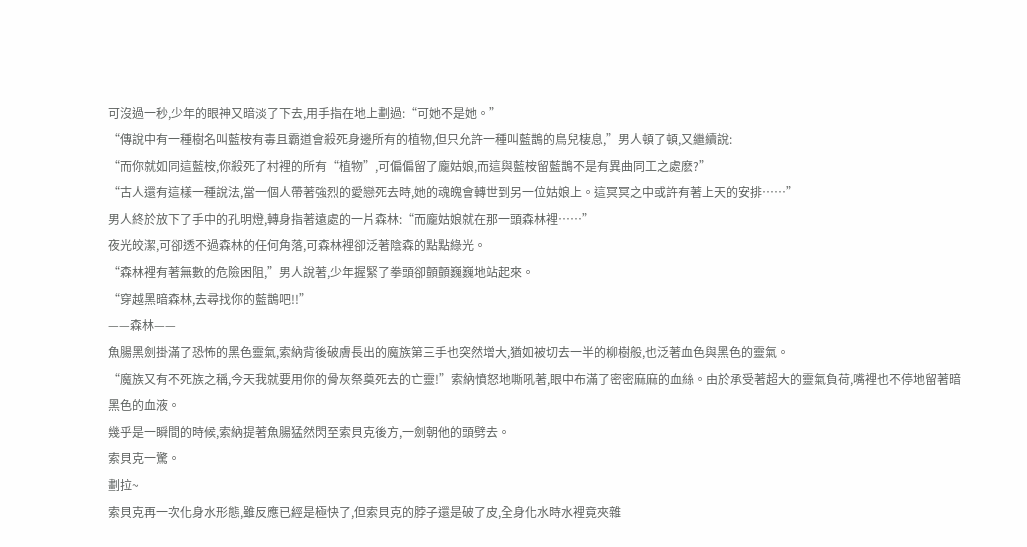可沒過一秒,少年的眼神又暗淡了下去,用手指在地上劃過:“可她不是她。”
“傳說中有一種樹名叫藍桉有毒且霸道會殺死身邊所有的植物,但只允許一種叫藍鵲的鳥兒棲息,”男人頓了頓,又繼續說:
“而你就如同這藍桉,你殺死了村裡的所有“植物”,可偏偏留了龐姑娘,而這與藍桉留藍鵲不是有異曲同工之處麽?”
“古人還有這樣一種說法,當一個人帶著強烈的愛戀死去時,她的魂魄會轉世到另一位姑娘上。這冥冥之中或許有著上天的安排……”
男人終於放下了手中的孔明燈,轉身指著遠處的一片森林:“而龐姑娘就在那一頭森林裡……”
夜光皎潔,可卻透不過森林的任何角落,可森林裡卻泛著陰森的點點綠光。
“森林裡有著無數的危險困阻,”男人說著,少年握緊了拳頭卻顫顫巍巍地站起來。
“穿越黑暗森林,去尋找你的藍鵲吧!!”
——森林——
魚腸黑劍掛滿了恐怖的黑色靈氣,索納背後破膚長出的魔族第三手也突然增大,猶如被切去一半的柳樹般,也泛著血色與黑色的靈氣。
“魔族又有不死族之稱,今天我就要用你的骨灰祭奠死去的亡靈!”索納憤怒地嘶吼著,眼中布滿了密密麻麻的血絲。由於承受著超大的靈氣負荷,嘴裡也不停地留著暗黑色的血液。
幾乎是一瞬間的時候,索納提著魚腸猛然閃至索貝克後方,一劍朝他的頭劈去。
索貝克一驚。
劃拉~
索貝克再一次化身水形態,雖反應已經是極快了,但索貝克的脖子還是破了皮,全身化水時水裡竟夾雜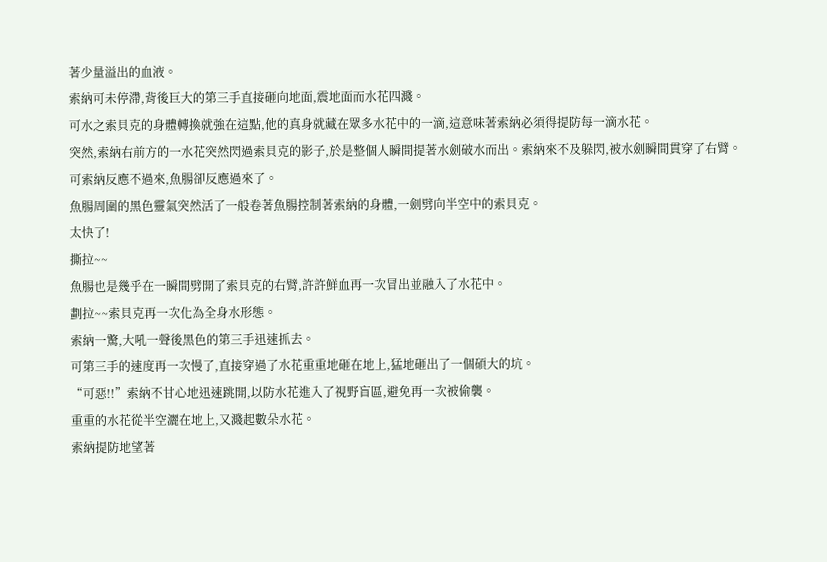著少量溢出的血液。
索納可未停滯,背後巨大的第三手直接砸向地面,震地面而水花四濺。
可水之索貝克的身體轉換就強在這點,他的真身就藏在眾多水花中的一滴,這意味著索納必須得提防每一滴水花。
突然,索納右前方的一水花突然閃過索貝克的影子,於是整個人瞬間提著水劍破水而出。索納來不及躲閃,被水劍瞬間貫穿了右臂。
可索納反應不過來,魚腸卻反應過來了。
魚腸周圍的黑色靈氣突然活了一般卷著魚腸控制著索納的身體,一劍劈向半空中的索貝克。
太快了!
撕拉~~
魚腸也是幾乎在一瞬間劈開了索貝克的右臂,許許鮮血再一次冒出並融入了水花中。
劃拉~~索貝克再一次化為全身水形態。
索納一驚,大吼一聲後黑色的第三手迅速抓去。
可第三手的速度再一次慢了,直接穿過了水花重重地砸在地上,猛地砸出了一個碩大的坑。
“可惡!!”索納不甘心地迅速跳開,以防水花進入了視野盲區,避免再一次被偷襲。
重重的水花從半空灑在地上,又濺起數朵水花。
索納提防地望著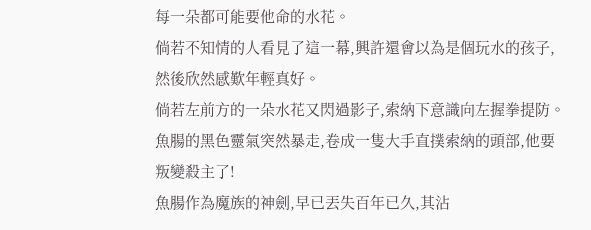每一朵都可能要他命的水花。
倘若不知情的人看見了這一幕,興許還會以為是個玩水的孩子, 然後欣然感歎年輕真好。
倘若左前方的一朵水花又閃過影子,索納下意識向左握拳提防。
魚腸的黑色靈氣突然暴走,卷成一隻大手直撲索納的頭部,他要叛變殺主了!
魚腸作為魔族的神劍,早已丟失百年已久,其沾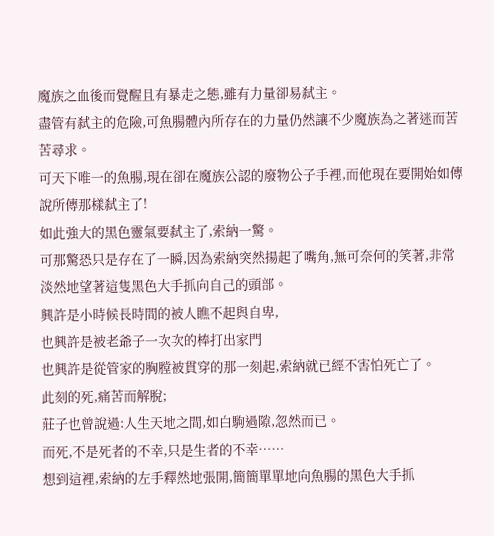魔族之血後而覺醒且有暴走之態,雖有力量卻易弑主。
盡管有弑主的危險,可魚腸體內所存在的力量仍然讓不少魔族為之著迷而苦苦尋求。
可天下唯一的魚腸,現在卻在魔族公認的廢物公子手裡,而他現在要開始如傳說所傳那樣弑主了!
如此強大的黑色靈氣要弑主了,索納一驚。
可那驚恐只是存在了一瞬,因為索納突然揚起了嘴角,無可奈何的笑著,非常淡然地望著這隻黑色大手抓向自己的頭部。
興許是小時候長時間的被人瞧不起與自卑,
也興許是被老爺子一次次的棒打出家門
也興許是從管家的胸膛被貫穿的那一刻起,索納就已經不害怕死亡了。
此刻的死,痛苦而解脫;
莊子也曾說過:人生天地之間,如白駒過隙,忽然而已。
而死,不是死者的不幸,只是生者的不幸……
想到這裡,索納的左手釋然地張開,簡簡單單地向魚腸的黑色大手抓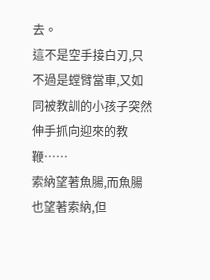去。
這不是空手接白刃,只不過是螳臂當車,又如同被教訓的小孩子突然伸手抓向迎來的教鞭……
索納望著魚腸,而魚腸也望著索納,但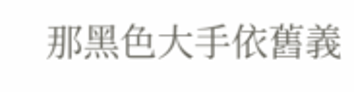那黑色大手依舊義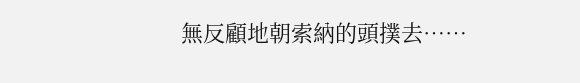無反顧地朝索納的頭撲去……